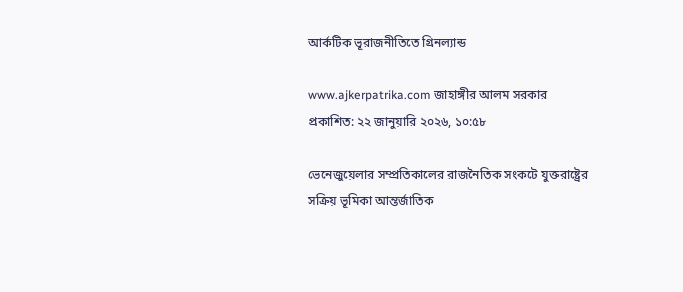আর্কটিক ভূরাজনীতিতে গ্রিনল্যান্ড

www.ajkerpatrika.com জাহাঙ্গীর আলম সরকার প্রকাশিত: ২২ জানুয়ারি ২০২৬, ১০:৫৮

ভেনেজুয়েলার সম্প্রতিকালের রাজনৈতিক সংকটে যুক্তরাষ্ট্রের সক্রিয় ভূমিকা আন্তর্জাতিক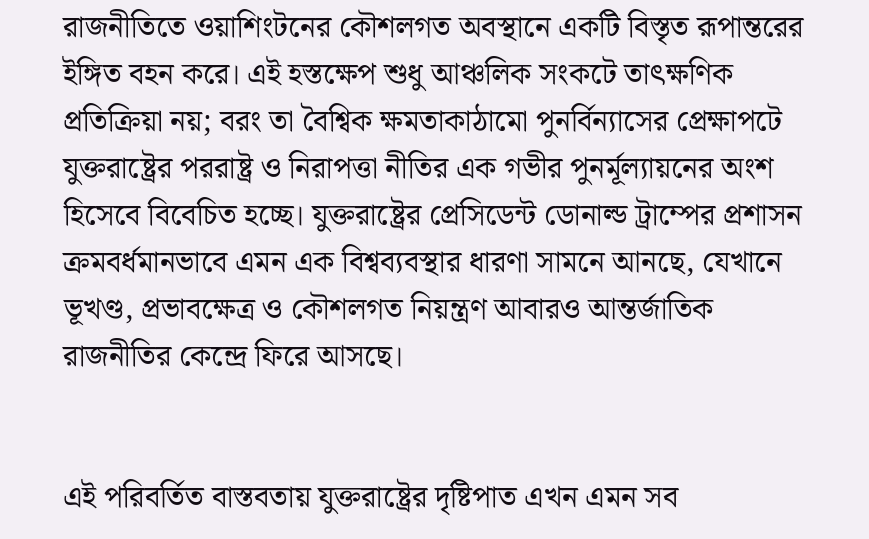রাজনীতিতে ওয়াশিংটনের কৌশলগত অবস্থানে একটি বিস্তৃত রূপান্তরের ইঙ্গিত বহন করে। এই হস্তক্ষেপ শুধু আঞ্চলিক সংকটে তাৎক্ষণিক প্রতিক্রিয়া নয়; বরং তা বৈশ্বিক ক্ষমতাকাঠামো পুনর্বিন্যাসের প্রেক্ষাপটে যুক্তরাষ্ট্রের পররাষ্ট্র ও নিরাপত্তা নীতির এক গভীর পুনর্মূল্যায়নের অংশ হিসেবে বিবেচিত হচ্ছে। যুক্তরাষ্ট্রের প্রেসিডেন্ট ডোনাল্ড ট্রাম্পের প্রশাসন ক্রমবর্ধমানভাবে এমন এক বিশ্বব্যবস্থার ধারণা সামনে আনছে, যেখানে ভূখণ্ড, প্রভাবক্ষেত্র ও কৌশলগত নিয়ন্ত্রণ আবারও আন্তর্জাতিক রাজনীতির কেন্দ্রে ফিরে আসছে।


এই পরিবর্তিত বাস্তবতায় যুক্তরাষ্ট্রের দৃষ্টিপাত এখন এমন সব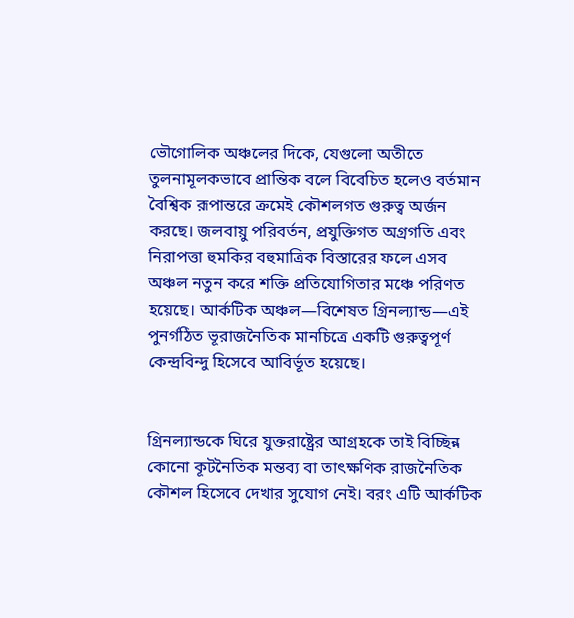ভৌগোলিক অঞ্চলের দিকে, যেগুলো অতীতে তুলনামূলকভাবে প্রান্তিক বলে বিবেচিত হলেও বর্তমান বৈশ্বিক রূপান্তরে ক্রমেই কৌশলগত গুরুত্ব অর্জন করছে। জলবায়ু পরিবর্তন, প্রযুক্তিগত অগ্রগতি এবং নিরাপত্তা হুমকির বহুমাত্রিক বিস্তারের ফলে এসব অঞ্চল নতুন করে শক্তি প্রতিযোগিতার মঞ্চে পরিণত হয়েছে। আর্কটিক অঞ্চল—বিশেষত গ্রিনল্যান্ড—এই পুনর্গঠিত ভূরাজনৈতিক মানচিত্রে একটি গুরুত্বপূর্ণ কেন্দ্রবিন্দু হিসেবে আবির্ভূত হয়েছে।


গ্রিনল্যান্ডকে ঘিরে যুক্তরাষ্ট্রের আগ্রহকে তাই বিচ্ছিন্ন কোনো কূটনৈতিক মন্তব্য বা তাৎক্ষণিক রাজনৈতিক কৌশল হিসেবে দেখার সুযোগ নেই। বরং এটি আর্কটিক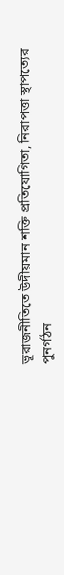ভূরাজনীতিতে উদীয়মান শক্তি প্রতিযোগিতা, নিরাপত্তা স্থাপত্যের পুনর্গঠন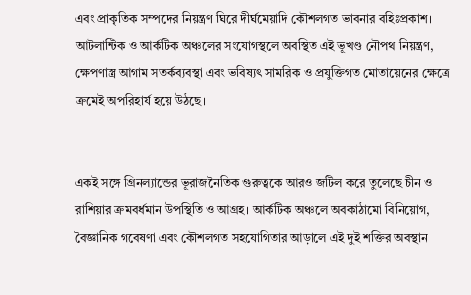এবং প্রাকৃতিক সম্পদের নিয়ন্ত্রণ ঘিরে দীর্ঘমেয়াদি কৌশলগত ভাবনার বহিঃপ্রকাশ। আটলান্টিক ও আর্কটিক অঞ্চলের সংযোগস্থলে অবস্থিত এই ভূখণ্ড নৌপথ নিয়ন্ত্রণ, ক্ষেপণাস্ত্র আগাম সতর্কব্যবস্থা এবং ভবিষ্যৎ সামরিক ও প্রযুক্তিগত মোতায়েনের ক্ষেত্রে ক্রমেই অপরিহার্য হয়ে উঠছে।


একই সঙ্গে গ্রিনল্যান্ডের ভূরাজনৈতিক গুরুত্বকে আরও জটিল করে তুলেছে চীন ও রাশিয়ার ক্রমবর্ধমান উপস্থিতি ও আগ্রহ। আর্কটিক অঞ্চলে অবকাঠামো বিনিয়োগ, বৈজ্ঞানিক গবেষণা এবং কৌশলগত সহযোগিতার আড়ালে এই দুই শক্তির অবস্থান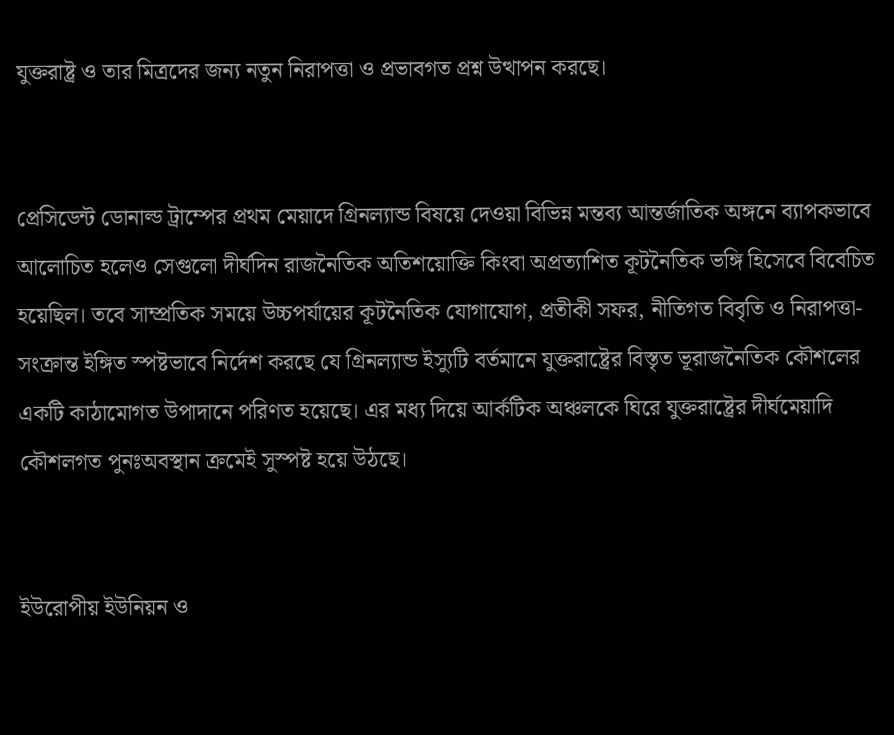যুক্তরাষ্ট্র ও তার মিত্রদের জন্য নতুন নিরাপত্তা ও প্রভাবগত প্রশ্ন উত্থাপন করছে।


প্রেসিডেন্ট ডোনাল্ড ট্রাম্পের প্রথম মেয়াদে গ্রিনল্যান্ড বিষয়ে দেওয়া বিভিন্ন মন্তব্য আন্তর্জাতিক অঙ্গনে ব্যাপকভাবে আলোচিত হলেও সেগুলো দীর্ঘদিন রাজনৈতিক অতিশয়োক্তি কিংবা অপ্রত্যাশিত কূটনৈতিক ভঙ্গি হিসেবে বিবেচিত হয়েছিল। তবে সাম্প্রতিক সময়ে উচ্চপর্যায়ের কূটনৈতিক যোগাযোগ, প্রতীকী সফর, নীতিগত বিবৃতি ও নিরাপত্তা-সংক্রান্ত ইঙ্গিত স্পষ্টভাবে নির্দেশ করছে যে গ্রিনল্যান্ড ইস্যুটি বর্তমানে যুক্তরাষ্ট্রের বিস্তৃত ভূরাজনৈতিক কৌশলের একটি কাঠামোগত উপাদানে পরিণত হয়েছে। এর মধ্য দিয়ে আর্কটিক অঞ্চলকে ঘিরে যুক্তরাষ্ট্রের দীর্ঘমেয়াদি কৌশলগত পুনঃঅবস্থান ক্রমেই সুস্পষ্ট হয়ে উঠছে।


ইউরোপীয় ইউনিয়ন ও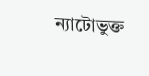ন্যাটোভুক্ত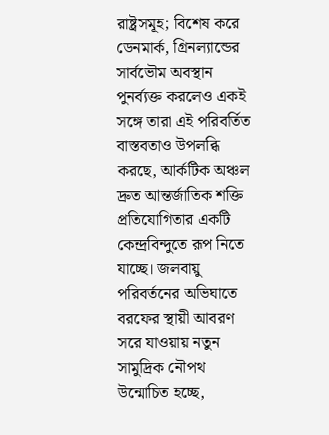রাষ্ট্রসমূহ; বিশেষ করে ডেনমার্ক, গ্রিনল্যান্ডের সার্বভৌম অবস্থান পুনর্ব্যক্ত করলেও একই সঙ্গে তারা এই পরিবর্তিত বাস্তবতাও উপলব্ধি করছে, আর্কটিক অঞ্চল দ্রুত আন্তর্জাতিক শক্তি প্রতিযোগিতার একটি কেন্দ্রবিন্দুতে রূপ নিতে যাচ্ছে। জলবায়ু পরিবর্তনের অভিঘাতে বরফের স্থায়ী আবরণ সরে যাওয়ায় নতুন সামুদ্রিক নৌপথ উন্মোচিত হচ্ছে,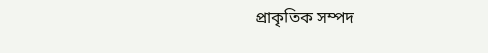প্রাকৃতিক সম্পদ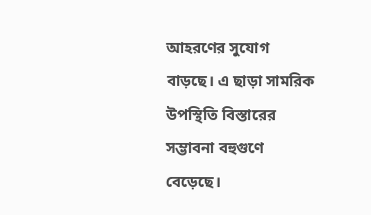আহরণের সুযোগ বাড়ছে। এ ছাড়া সামরিক উপস্থিতি বিস্তারের সম্ভাবনা বহুগুণে বেড়েছে।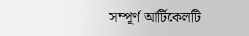সম্পূর্ণ আর্টিকেলটি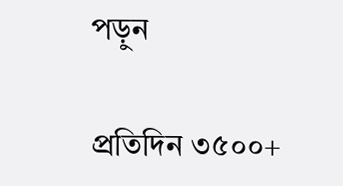পড়ুন

প্রতিদিন ৩৫০০+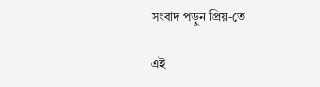সংবাদ পড়ুন প্রিয়-তে

এই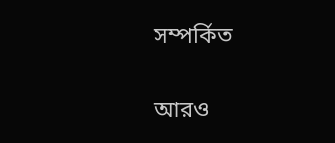সম্পর্কিত

আরও